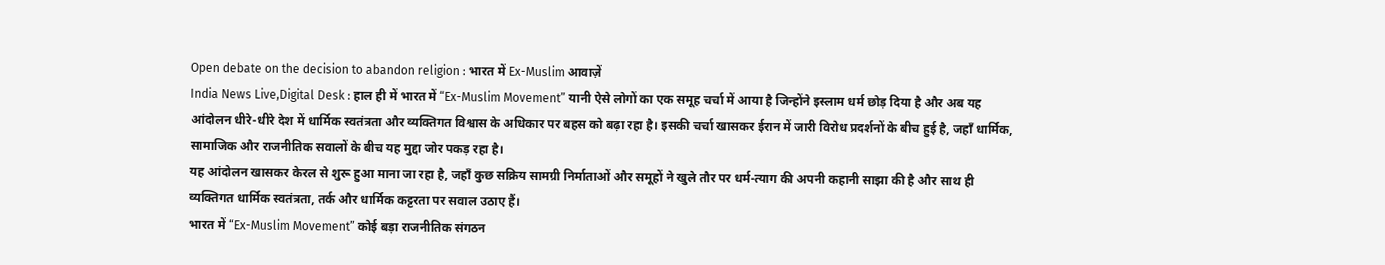Open debate on the decision to abandon religion : भारत में Ex-Muslim आवाज़ें
India News Live,Digital Desk : हाल ही में भारत में “Ex-Muslim Movement” यानी ऐसे लोगों का एक समूह चर्चा में आया है जिन्होंने इस्लाम धर्म छोड़ दिया है और अब यह आंदोलन धीरे-धीरे देश में धार्मिक स्वतंत्रता और व्यक्तिगत विश्वास के अधिकार पर बहस को बढ़ा रहा है। इसकी चर्चा खासकर ईरान में जारी विरोध प्रदर्शनों के बीच हुई है, जहाँ धार्मिक, सामाजिक और राजनीतिक सवालों के बीच यह मुद्दा जोर पकड़ रहा है।
यह आंदोलन खासकर केरल से शुरू हुआ माना जा रहा है, जहाँ कुछ सक्रिय सामग्री निर्माताओं और समूहों ने खुले तौर पर धर्म-त्याग की अपनी कहानी साझा की है और साथ ही व्यक्तिगत धार्मिक स्वतंत्रता, तर्क और धार्मिक कट्टरता पर सवाल उठाए हैं।
भारत में “Ex-Muslim Movement” कोई बड़ा राजनीतिक संगठन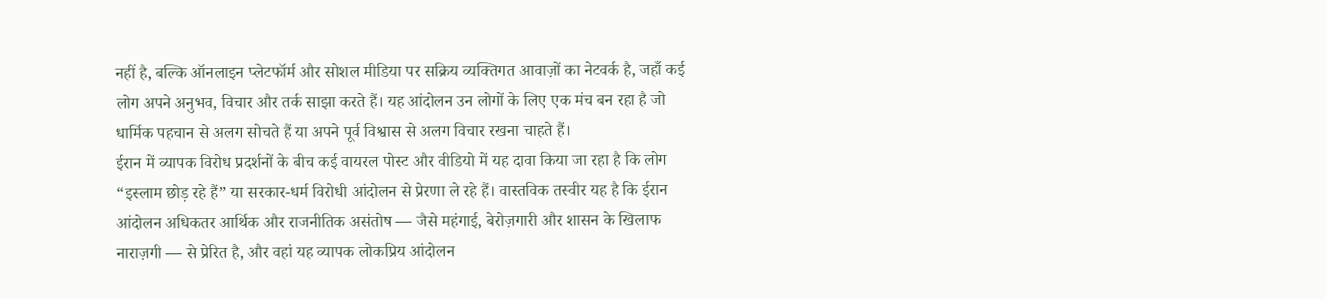नहीं है, बल्कि ऑनलाइन प्लेटफॉर्म और सोशल मीडिया पर सक्रिय व्यक्तिगत आवाज़ों का नेटवर्क है, जहाँ कई लोग अपने अनुभव, विचार और तर्क साझा करते हैं। यह आंदोलन उन लोगों के लिए एक मंच बन रहा है जो धार्मिक पहचान से अलग सोचते हैं या अपने पूर्व विश्वास से अलग विचार रखना चाहते हैं।
ईरान में व्यापक विरोध प्रदर्शनों के बीच कई वायरल पोस्ट और वीडियो में यह दावा किया जा रहा है कि लोग “इस्लाम छोड़ रहे हैं” या सरकार-धर्म विरोधी आंदोलन से प्रेरणा ले रहे हैं। वास्तविक तस्वीर यह है कि ईरान आंदोलन अधिकतर आर्थिक और राजनीतिक असंतोष — जैसे महंगाई, बेरोज़गारी और शासन के खिलाफ नाराज़गी — से प्रेरित है, और वहां यह व्यापक लोकप्रिय आंदोलन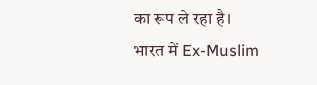का रूप ले रहा है।
भारत में Ex-Muslim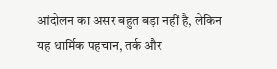आंदोलन का असर बहुत बड़ा नहीं है, लेकिन यह धार्मिक पहचान, तर्क और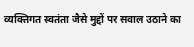व्यक्तिगत स्वतंता जैसे मुद्दों पर सवाल उठाने का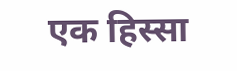एक हिस्सा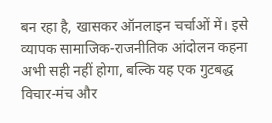बन रहा है, खासकर ऑनलाइन चर्चाओं में। इसे व्यापक सामाजिक-राजनीतिक आंदोलन कहना अभी सही नहीं होगा, बल्कि यह एक गुटबद्ध विचार-मंच और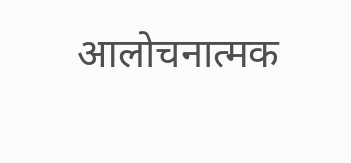आलोचनात्मक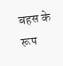बहस के रूप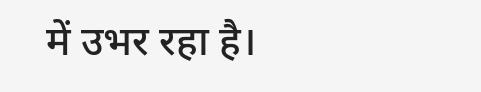में उभर रहा है।